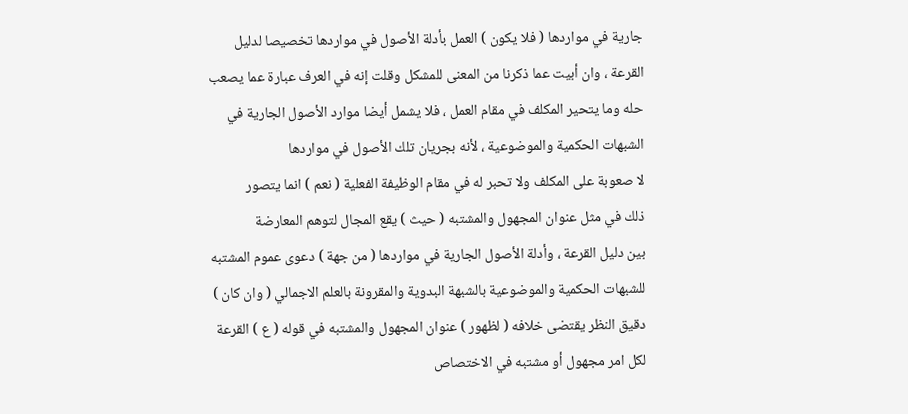جارية في مواردها ( فلا يكون ) العمل بأدلة الأصول في مواردها تخصيصا لدليل
القرعة ، وان أبيت عما ذكرنا من المعنى للمشكل وقلت إنه في العرف عبارة عما يصعب
حله وما يتحير المكلف في مقام العمل ، فلا يشمل أيضا موارد الأصول الجارية في
الشبهات الحكمية والموضوعية ، لأنه بجريان تلك الأصول في مواردها
لا صعوبة على المكلف ولا تحبر له في مقام الوظيفة الفعلية ( نعم ) انما يتصور
ذلك في مثل عنوان المجهول والمشتبه ( حيث ) يقع المجال لتوهم المعارضة
بين دليل القرعة ، وأدلة الأصول الجارية في مواردها ( من جهة ) دعوى عموم المشتبه
للشبهات الحكمية والموضوعية بالشبهة البدوية والمقرونة بالعلم الاجمالي ( وان كان )
دقيق النظر يقتضى خلافه ( لظهور ) عنوان المجهول والمشتبه في قوله ( ع ) القرعة
لكل امر مجهول أو مشتبه في الاختصاص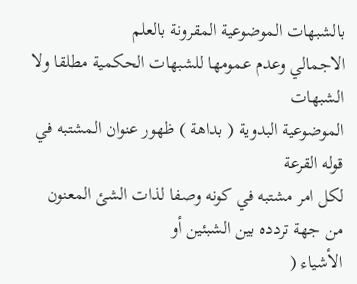بالشبهات الموضوعية المقرونة بالعلم
الاجمالي وعدم عمومها للشبهات الحكمية مطلقا ولا الشبهات
الموضوعية البدوية ( بداهة ) ظهور عنوان المشتبه في قوله القرعة
لكل امر مشتبه في كونه وصفا لذات الشئ المعنون من جهة تردده بين الشبئين أو
الأشياء (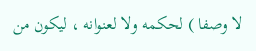لا وصفا ) لحكمه ولا لعنوانه ، ليكون من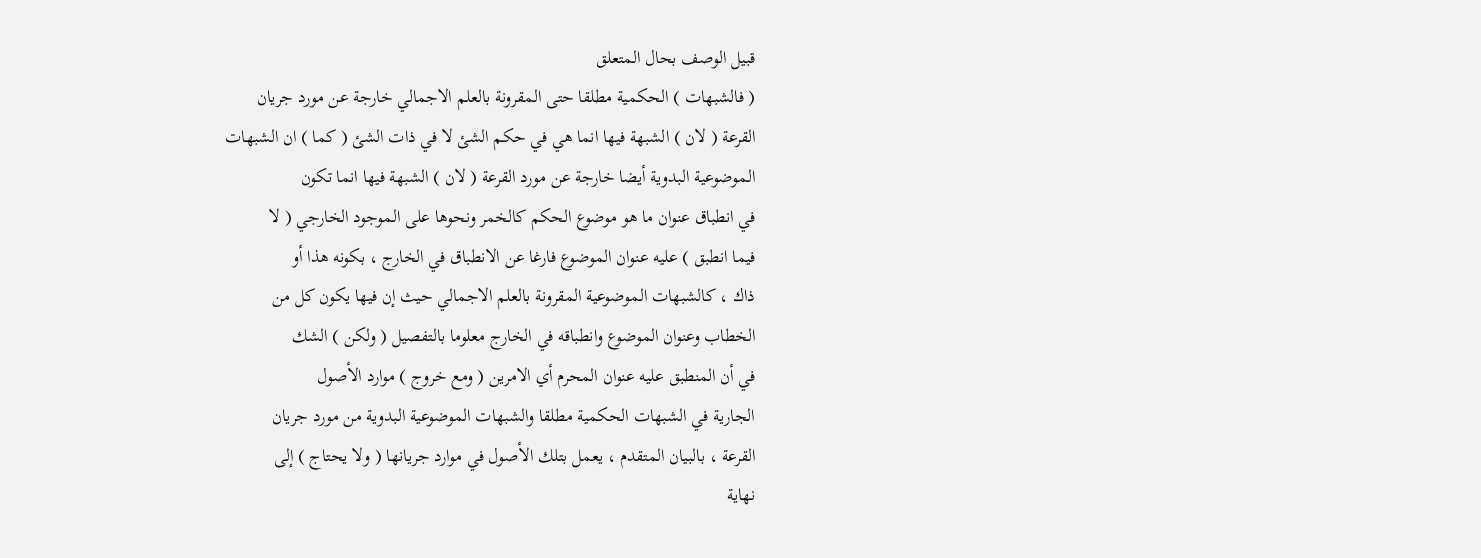قبيل الوصف بحال المتعلق
( فالشبهات ) الحكمية مطلقا حتى المقرونة بالعلم الاجمالي خارجة عن مورد جريان
القرعة ( لان ) الشبهة فيها انما هي في حكم الشئ لا في ذات الشئ ( كما ) ان الشبهات
الموضوعية البدوية أيضا خارجة عن مورد القرعة ( لان ) الشبهة فيها انما تكون
في انطباق عنوان ما هو موضوع الحكم كالخمر ونحوها على الموجود الخارجي ( لا
فيما انطبق ) عليه عنوان الموضوع فارغا عن الانطباق في الخارج ، بكونه هذا أو
ذاك ، كالشبهات الموضوعية المقرونة بالعلم الاجمالي حيث إن فيها يكون كل من
الخطاب وعنوان الموضوع وانطباقه في الخارج معلوما بالتفصيل ( ولكن ) الشك
في أن المنطبق عليه عنوان المحرم أي الامرين ( ومع خروج ) موارد الأصول
الجارية في الشبهات الحكمية مطلقا والشبهات الموضوعية البدوية من مورد جريان
القرعة ، بالبيان المتقدم ، يعمل بتلك الأصول في موارد جريانها ( ولا يحتاج ) إلى
نهاية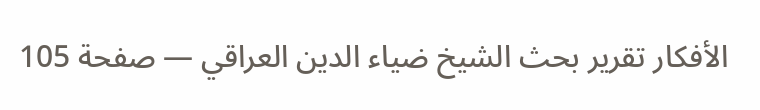الأفكار تقرير بحث الشيخ ضياء الدين العراقي — صفحة 105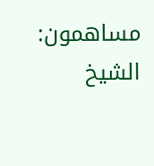مساهمون: الشيخ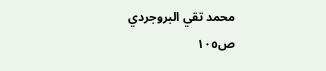محمد تقي البروجردي
ص١٠٥